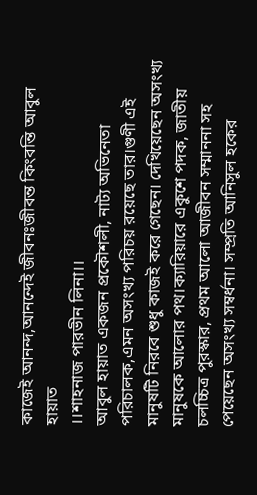কাজেই আনন্দ,আনন্দেই জীবনঃজীবন্ত কিংবন্তি আবুল হায়াত
।।শাহনাজ পারভীন লিনা।।
আবুল হায়াত একজন প্রকৌশলী, নাট্য অভিনেতা পরিচালক,এমন অসংখ্য পরিচয় রয়েছে তার।গুণী এই মানুষটি নিরবে শুধু কাজই করে গেছেন। দেখিয়েছেন অসংখ্য মানুষকে আলোর পথ।ক্যারিয়ারে একুশে পদক, জাতীয় চলচ্চিত্র পুরস্কার, প্রথম আলো আজীবন সম্মাননা সহ পেয়েছেন অসংখ্য সম্বর্ধনা। সম্প্রতি আনিসুল হকের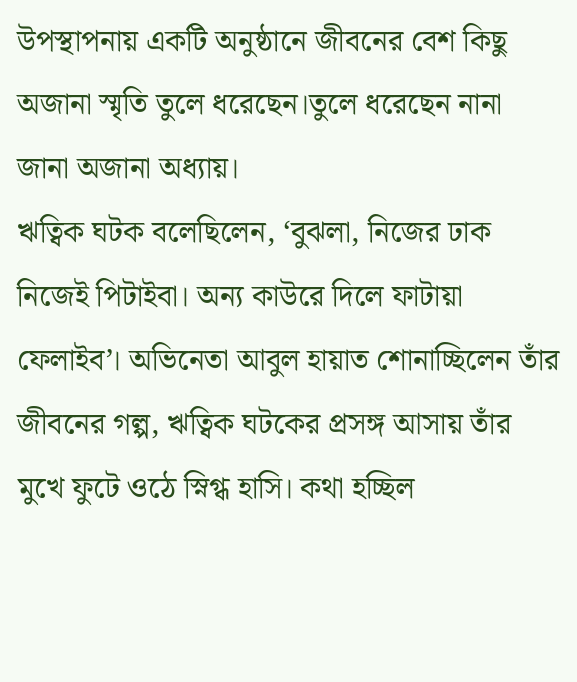উপস্থাপনায় একটি অনুষ্ঠানে জীবনের বেশ কিছু অজানা স্মৃতি তুলে ধরেছেন।তুলে ধরেছেন নানা জানা অজানা অধ্যায়।
ঋত্বিক ঘটক বলেছিলেন, ‘বুঝলা, নিজের ঢাক নিজেই পিটাইবা। অন্য কাউরে দিলে ফাটায়া ফেলাইব’। অভিনেতা আবুল হায়াত শোনাচ্ছিলেন তাঁর জীবনের গল্প, ঋত্বিক ঘটকের প্রসঙ্গ আসায় তাঁর মুখে ফুটে ওঠে স্নিগ্ধ হাসি। কথা হচ্ছিল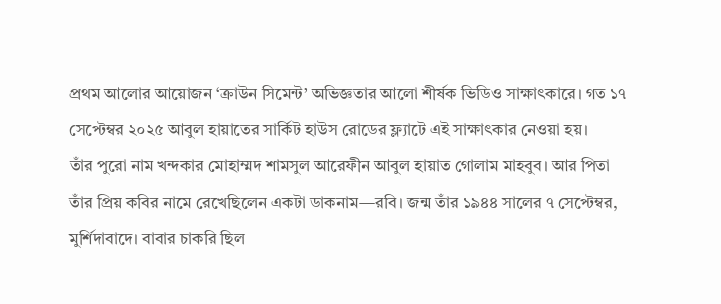প্রথম আলোর আয়োজন ‘ক্রাউন সিমেন্ট’ অভিজ্ঞতার আলো শীর্ষক ভিডিও সাক্ষাৎকারে। গত ১৭ সেপ্টেম্বর ২০২৫ আবুল হায়াতের সার্কিট হাউস রোডের ফ্ল্যাটে এই সাক্ষাৎকার নেওয়া হয়।
তাঁর পুরো নাম খন্দকার মোহাম্মদ শামসুল আরেফীন আবুল হায়াত গোলাম মাহবুব। আর পিতা তাঁর প্রিয় কবির নামে রেখেছিলেন একটা ডাকনাম—রবি। জন্ম তাঁর ১৯৪৪ সালের ৭ সেপ্টেম্বর, মুর্শিদাবাদে। বাবার চাকরি ছিল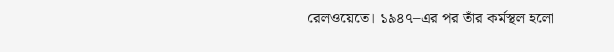রেলওয়েতে। ১৯৪৭–এর পর তাঁর কর্মস্থল হলো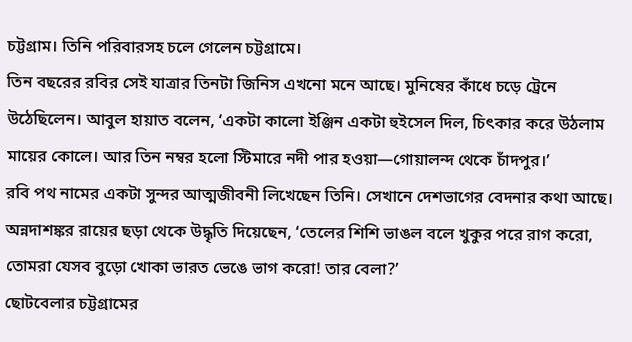চট্টগ্রাম। তিনি পরিবারসহ চলে গেলেন চট্টগ্রামে।
তিন বছরের রবির সেই যাত্রার তিনটা জিনিস এখনো মনে আছে। মুনিষের কাঁধে চড়ে ট্রেনে উঠেছিলেন। আবুল হায়াত বলেন, ‘একটা কালো ইঞ্জিন একটা হুইসেল দিল, চিৎকার করে উঠলাম মায়ের কোলে। আর তিন নম্বর হলো স্টিমারে নদী পার হওয়া—গোয়ালন্দ থেকে চাঁদপুর।’
রবি পথ নামের একটা সুন্দর আত্মজীবনী লিখেছেন তিনি। সেখানে দেশভাগের বেদনার কথা আছে। অন্নদাশঙ্কর রায়ের ছড়া থেকে উদ্ধৃতি দিয়েছেন, ‘তেলের শিশি ভাঙল বলে খুকুর পরে রাগ করো, তোমরা যেসব বুড়ো খোকা ভারত ভেঙে ভাগ করো! তার বেলা?’
ছোটবেলার চট্টগ্রামের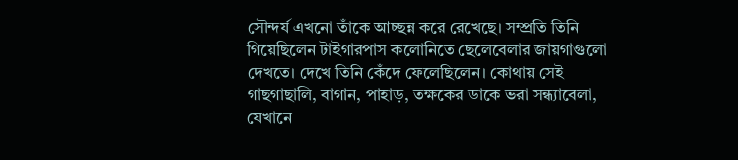সৌন্দর্য এখনো তাঁকে আচ্ছন্ন করে রেখেছে। সম্প্রতি তিনি গিয়েছিলেন টাইগারপাস কলোনিতে ছেলেবেলার জায়গাগুলো দেখতে। দেখে তিনি কেঁদে ফেলেছিলেন। কোথায় সেই গাছগাছালি, বাগান, পাহাড়, তক্ষকের ডাকে ভরা সন্ধ্যাবেলা, যেখানে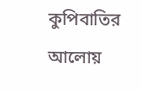কুপিবাতির আলোয়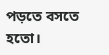পড়তে বসতে হতো।